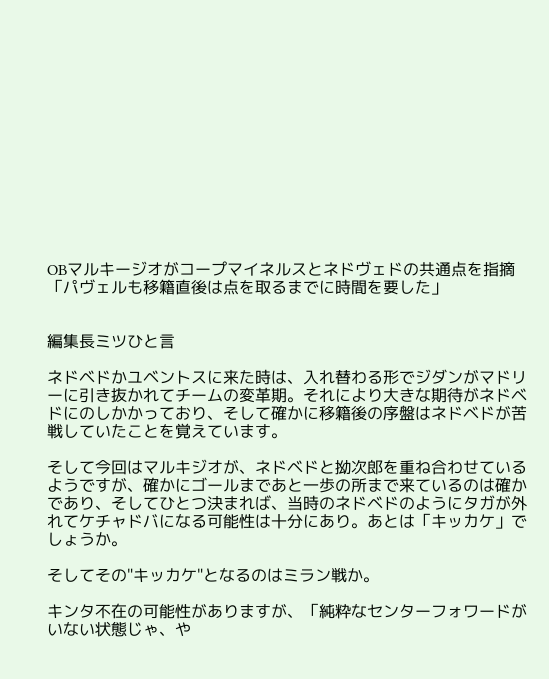OBマルキージオがコープマイネルスとネドヴェドの共通点を指摘 「パヴェルも移籍直後は点を取るまでに時間を要した」


編集長ミツひと言

ネドベドかユベントスに来た時は、入れ替わる形でジダンがマドリーに引き抜かれてチームの変革期。それにより大きな期待がネドベドにのしかかっており、そして確かに移籍後の序盤はネドベドが苦戦していたことを覚えています。

そして今回はマルキジオが、ネドベドと拗次郎を重ね合わせているようですが、確かにゴールまであと一歩の所まで来ているのは確かであり、そしてひとつ決まれば、当時のネドベドのようにタガが外れてケチャドバになる可能性は十分にあり。あとは「キッカケ」でしょうか。

そしてその"キッカケ"となるのはミラン戦か。

キンタ不在の可能性がありますが、「純粋なセンターフォワードがいない状態じゃ、や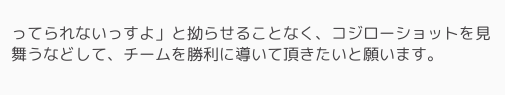ってられないっすよ」と拗らせることなく、コジローショットを見舞うなどして、チームを勝利に導いて頂きたいと願います。